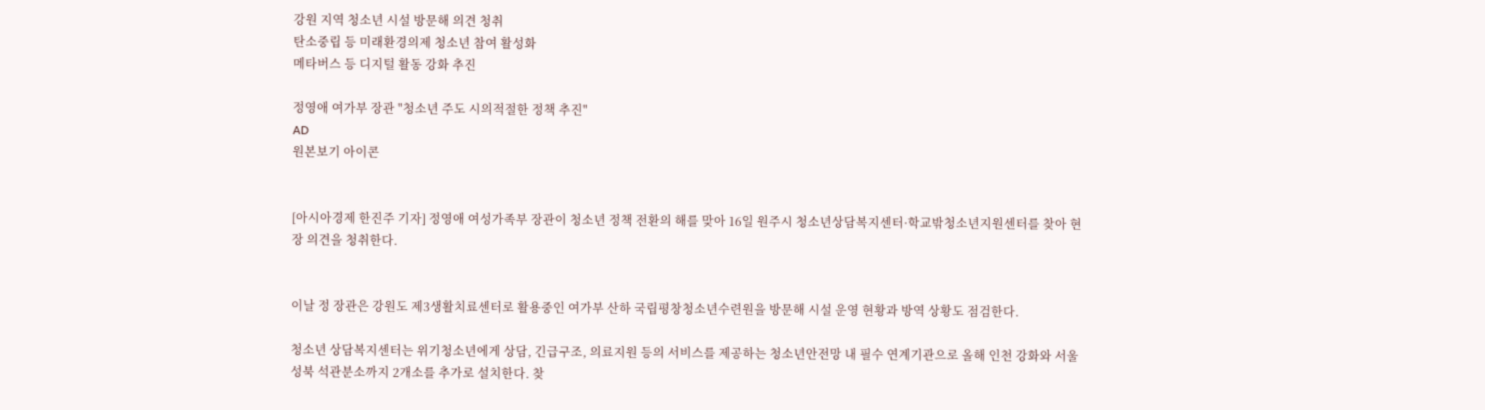강원 지역 청소년 시설 방문해 의견 청취
탄소중립 등 미래환경의제 청소년 참여 활성화
메타버스 등 디지털 활동 강화 추진

정영애 여가부 장관 "청소년 주도 시의적절한 정책 추진"
AD
원본보기 아이콘


[아시아경제 한진주 기자] 정영애 여성가족부 장관이 청소년 정책 전환의 해를 맞아 16일 원주시 청소년상담복지센터·학교밖청소년지원센터를 찾아 현장 의견을 청취한다.


이날 정 장관은 강원도 제3생활치료센터로 활용중인 여가부 산하 국립평창청소년수련원을 방문해 시설 운영 현황과 방역 상황도 점검한다.

청소년 상담복지센터는 위기청소년에게 상담, 긴급구조, 의료지원 등의 서비스를 제공하는 청소년안전망 내 필수 연계기관으로 올해 인천 강화와 서울 성북 석관분소까지 2개소를 추가로 설치한다. 찾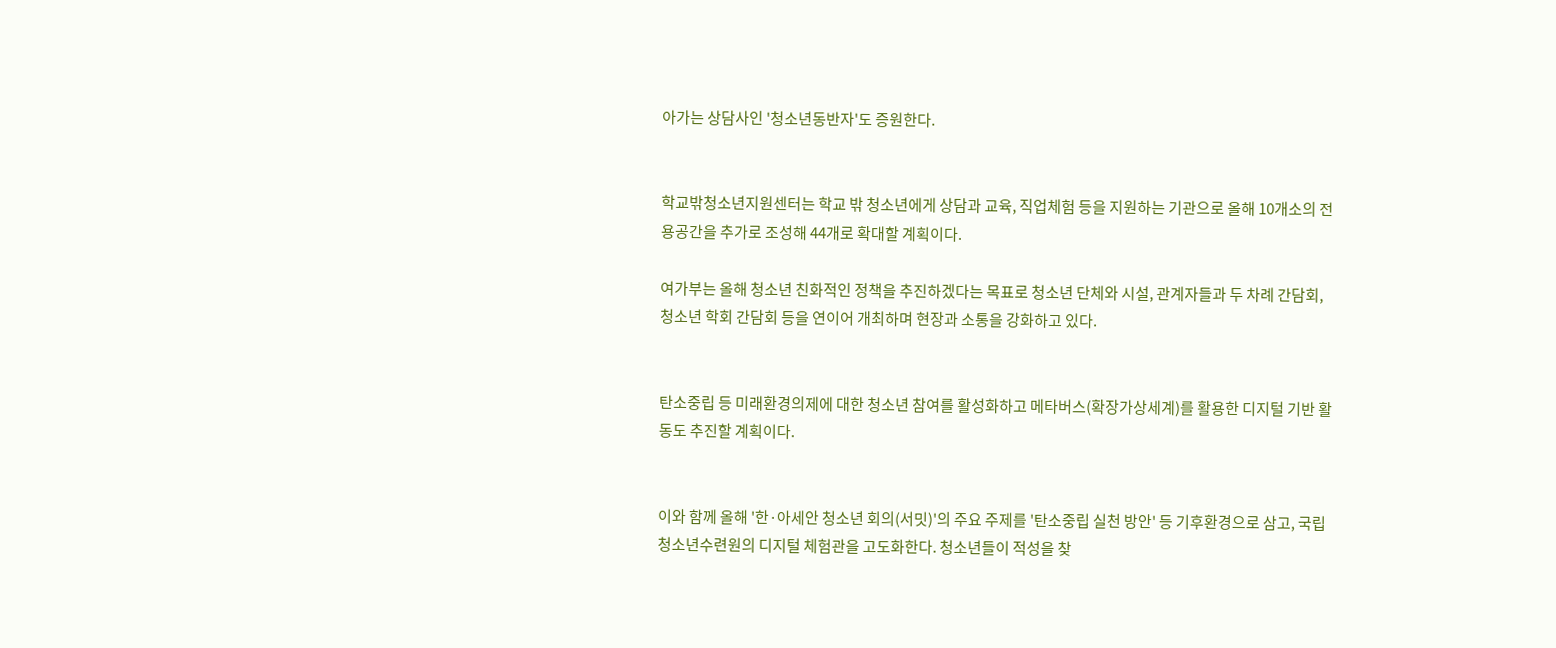아가는 상담사인 '청소년동반자'도 증원한다.


학교밖청소년지원센터는 학교 밖 청소년에게 상담과 교육, 직업체험 등을 지원하는 기관으로 올해 10개소의 전용공간을 추가로 조성해 44개로 확대할 계획이다.

여가부는 올해 청소년 친화적인 정책을 추진하겠다는 목표로 청소년 단체와 시설, 관계자들과 두 차례 간담회, 청소년 학회 간담회 등을 연이어 개최하며 현장과 소통을 강화하고 있다.


탄소중립 등 미래환경의제에 대한 청소년 참여를 활성화하고 메타버스(확장가상세계)를 활용한 디지털 기반 활동도 추진할 계획이다.


이와 함께 올해 '한·아세안 청소년 회의(서밋)'의 주요 주제를 '탄소중립 실천 방안' 등 기후환경으로 삼고, 국립청소년수련원의 디지털 체험관을 고도화한다. 청소년들이 적성을 찾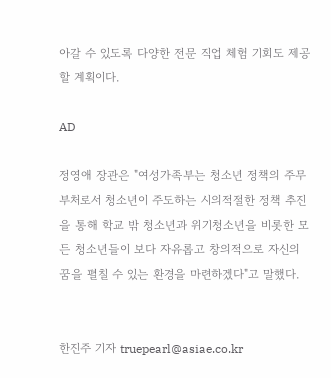아갈 수 있도록 다양한 전문 직업 체험 기회도 제공할 계획이다.

AD

정영애 장관은 "여성가족부는 청소년 정책의 주무부처로서 청소년이 주도하는 시의적절한 정책 추진을 통해 학교 밖 청소년과 위기청소년을 비롯한 모든 청소년들이 보다 자유롭고 창의적으로 자신의 꿈을 펼칠 수 있는 환경을 마련하겠다"고 말했다.


한진주 기자 truepearl@asiae.co.kr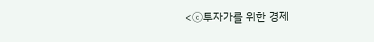<ⓒ투자가를 위한 경제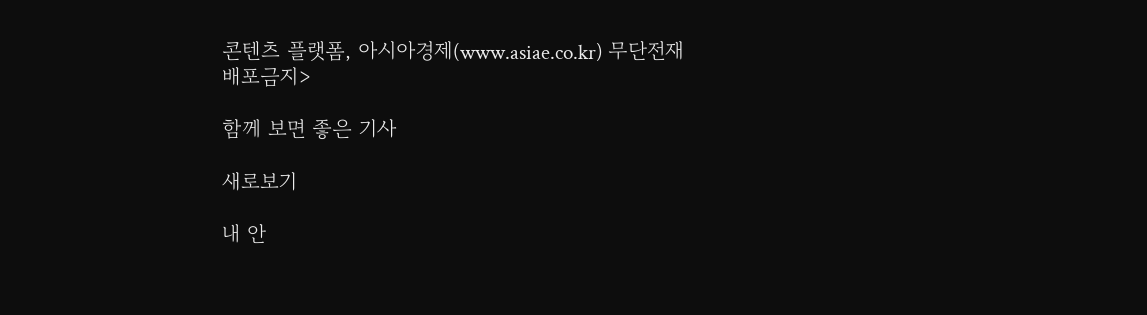콘텐츠 플랫폼, 아시아경제(www.asiae.co.kr) 무단전재 배포금지>

함께 보면 좋은 기사

새로보기

내 안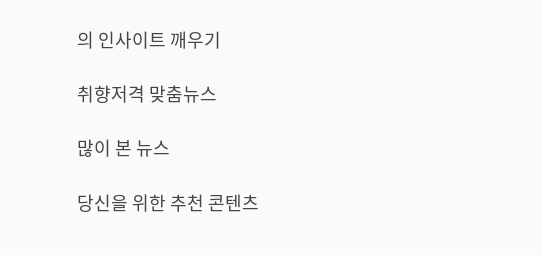의 인사이트 깨우기

취향저격 맞춤뉴스

많이 본 뉴스

당신을 위한 추천 콘텐츠